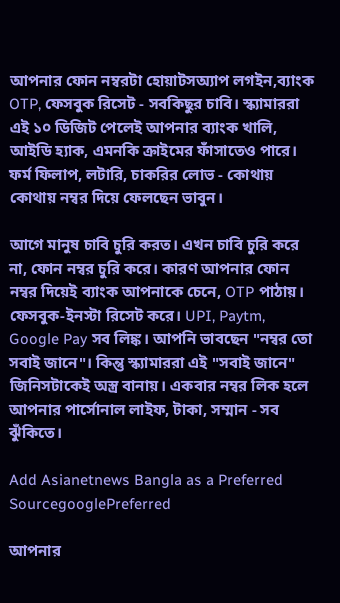আপনার ফোন নম্বরটা হোয়াটসঅ্যাপ লগইন,ব্যাংক OTP, ফেসবুক রিসেট - সবকিছুর চাবি। স্ক্যামাররা এই ১০ ডিজিট পেলেই আপনার ব্যাংক খালি, আইডি হ্যাক, এমনকি ক্রাইমের ফাঁসাতেও পারে। ফর্ম ফিলাপ, লটারি, চাকরির লোভ - কোথায় কোথায় নম্বর দিয়ে ফেলছেন ভাবুন।

আগে মানুষ চাবি চুরি করত। এখন চাবি চুরি করে না, ফোন নম্বর চুরি করে। কারণ আপনার ফোন নম্বর দিয়েই ব্যাংক আপনাকে চেনে, OTP পাঠায়। ফেসবুক-ইনস্টা রিসেট করে। UPI, Paytm, Google Pay সব লিঙ্ক। আপনি ভাবছেন "নম্বর তো সবাই জানে"। কিন্তু স্ক্যামাররা এই "সবাই জানে" জিনিসটাকেই অস্ত্র বানায়। একবার নম্বর লিক হলে আপনার পার্সোনাল লাইফ, টাকা, সম্মান - সব ঝুঁকিতে।

Add Asianetnews Bangla as a Preferred SourcegooglePreferred

আপনার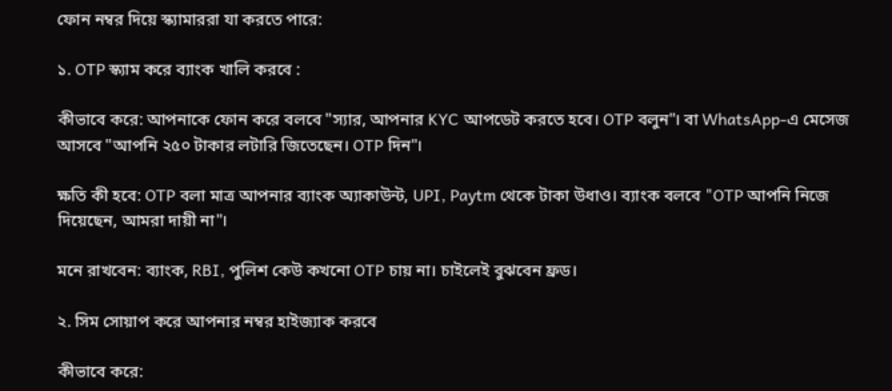ফোন নম্বর দিয়ে স্ক্যামাররা যা করতে পারে:

১. OTP স্ক্যাম করে ব্যাংক খালি করবে :

কীভাবে করে: আপনাকে ফোন করে বলবে "স্যার, আপনার KYC আপডেট করতে হবে। OTP বলুন"। বা WhatsApp-এ মেসেজ আসবে "আপনি ২৫০ টাকার লটারি জিতেছেন। OTP দিন"।

ক্ষতি কী হবে: OTP বলা মাত্র আপনার ব্যাংক অ্যাকাউন্ট, UPI, Paytm থেকে টাকা উধাও। ব্যাংক বলবে "OTP আপনি নিজে দিয়েছেন, আমরা দায়ী না"।

মনে রাখবেন: ব্যাংক, RBI, পুলিশ কেউ কখনো OTP চায় না। চাইলেই বুঝবেন ফ্রড।

২. সিম সোয়াপ করে আপনার নম্বর হাইজ্যাক করবে

কীভাবে করে: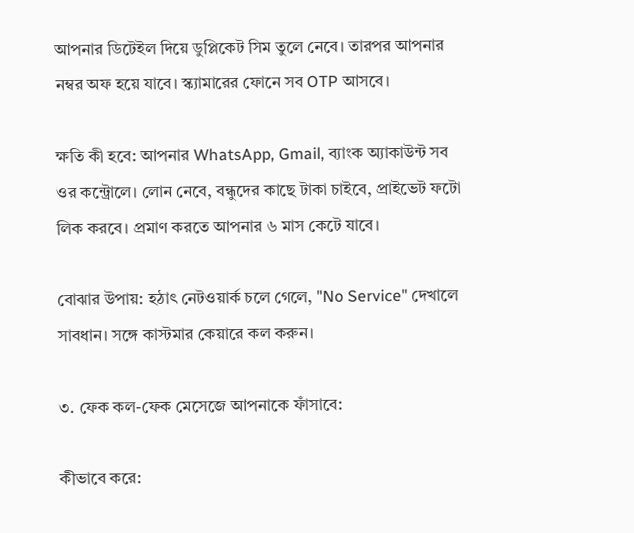আপনার ডিটেইল দিয়ে ডুপ্লিকেট সিম তুলে নেবে। তারপর আপনার নম্বর অফ হয়ে যাবে। স্ক্যামারের ফোনে সব OTP আসবে।

ক্ষতি কী হবে: আপনার WhatsApp, Gmail, ব্যাংক অ্যাকাউন্ট সব ওর কন্ট্রোলে। লোন নেবে, বন্ধুদের কাছে টাকা চাইবে, প্রাইভেট ফটো লিক করবে। প্রমাণ করতে আপনার ৬ মাস কেটে যাবে।

বোঝার উপায়: হঠাৎ নেটওয়ার্ক চলে গেলে, "No Service" দেখালে সাবধান। সঙ্গে কাস্টমার কেয়ারে কল করুন।

৩. ফেক কল-ফেক মেসেজে আপনাকে ফাঁসাবে:

কীভাবে করে: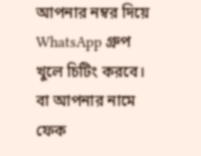আপনার নম্বর দিয়ে WhatsApp গ্রুপ খুলে চিটিং করবে। বা আপনার নামে ফেক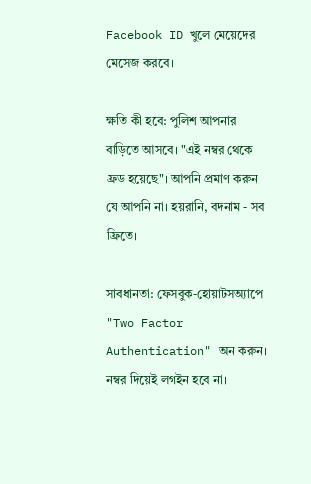Facebook ID খুলে মেয়েদের মেসেজ করবে।

ক্ষতি কী হবে: পুলিশ আপনার বাড়িতে আসবে। "এই নম্বর থেকে ফ্রড হয়েছে"। আপনি প্রমাণ করুন যে আপনি না। হয়রানি, বদনাম - সব ফ্রিতে।

সাবধানতা: ফেসবুক-হোয়াটসঅ্যাপে "Two Factor Authentication" অন করুন। নম্বর দিয়েই লগইন হবে না।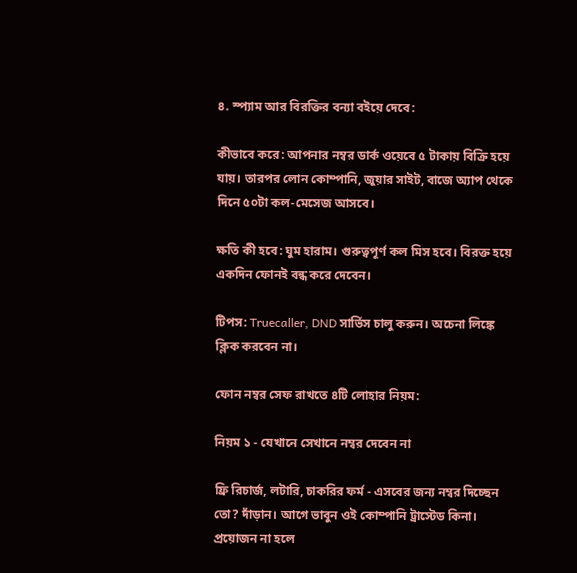৪. স্প্যাম আর বিরক্তির বন্যা বইয়ে দেবে:

কীভাবে করে: আপনার নম্বর ডার্ক ওয়েবে ৫ টাকায় বিক্রি হয়ে যায়। তারপর লোন কোম্পানি, জুয়ার সাইট, বাজে অ্যাপ থেকে দিনে ৫০টা কল-মেসেজ আসবে।

ক্ষতি কী হবে: ঘুম হারাম। গুরুত্বপূর্ণ কল মিস হবে। বিরক্ত হয়ে একদিন ফোনই বন্ধ করে দেবেন।

টিপস: Truecaller, DND সার্ভিস চালু করুন। অচেনা লিঙ্কে ক্লিক করবেন না।

ফোন নম্বর সেফ রাখতে ৪টি লোহার নিয়ম:

নিয়ম ১ - যেখানে সেখানে নম্বর দেবেন না

ফ্রি রিচার্জ, লটারি, চাকরির ফর্ম - এসবের জন্য নম্বর দিচ্ছেন তো? দাঁড়ান। আগে ভাবুন ওই কোম্পানি ট্রাস্টেড কিনা। প্রয়োজন না হলে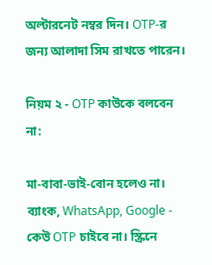অল্টারনেট নম্বর দিন। OTP-র জন্য আলাদা সিম রাখতে পারেন।

নিয়ম ২ - OTP কাউকে বলবেন না:

মা-বাবা-ভাই-বোন হলেও না। ব্যাংক, WhatsApp, Google - কেউ OTP চাইবে না। স্ক্রিনে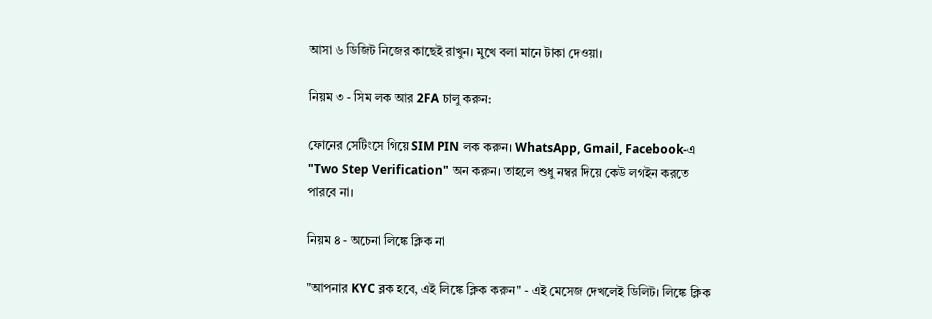আসা ৬ ডিজিট নিজের কাছেই রাখুন। মুখে বলা মানে টাকা দেওয়া।

নিয়ম ৩ - সিম লক আর 2FA চালু করুন:

ফোনের সেটিংসে গিয়ে SIM PIN লক করুন। WhatsApp, Gmail, Facebook-এ "Two Step Verification" অন করুন। তাহলে শুধু নম্বর দিয়ে কেউ লগইন করতে পারবে না।

নিয়ম ৪ - অচেনা লিঙ্কে ক্লিক না

"আপনার KYC ব্লক হবে, এই লিঙ্কে ক্লিক করুন" - এই মেসেজ দেখলেই ডিলিট। লিঙ্কে ক্লিক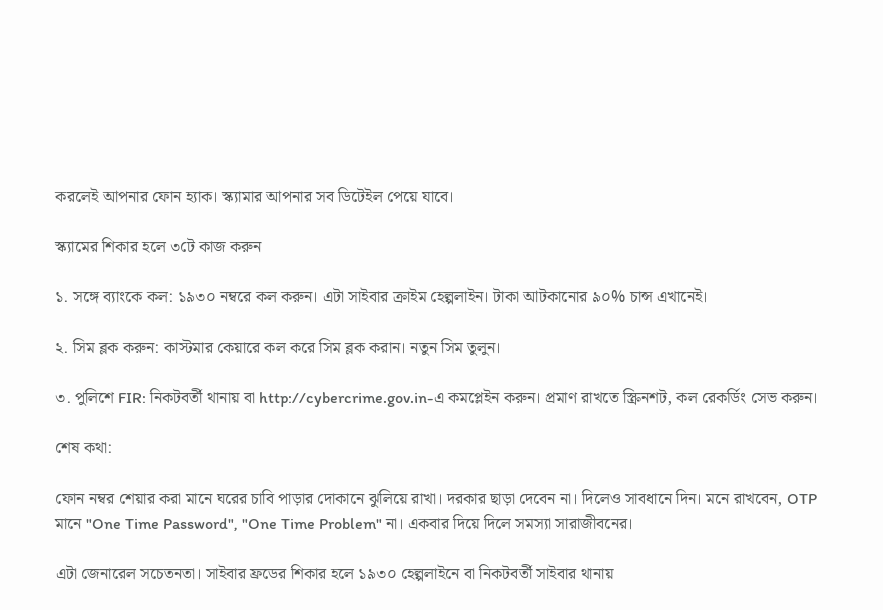করলেই আপনার ফোন হ্যাক। স্ক্যামার আপনার সব ডিটেইল পেয়ে যাবে।

স্ক্যামের শিকার হলে ৩টে কাজ করুন

১. সঙ্গে ব্যাংকে কল: ১৯৩০ নম্বরে কল করুন। এটা সাইবার ক্রাইম হেল্পলাইন। টাকা আটকানোর ৯০% চান্স এখানেই।

২. সিম ব্লক করুন: কাস্টমার কেয়ারে কল করে সিম ব্লক করান। নতুন সিম তুলুন।

৩. পুলিশে FIR: নিকটবর্তী থানায় বা http://cybercrime.gov.in-এ কমপ্লেইন করুন। প্রমাণ রাখতে স্ক্রিনশট, কল রেকর্ডিং সেভ করুন।

শেষ কথা:

ফোন নম্বর শেয়ার করা মানে ঘরের চাবি পাড়ার দোকানে ঝুলিয়ে রাখা। দরকার ছাড়া দেবেন না। দিলেও সাবধানে দিন। মনে রাখবেন, OTP মানে "One Time Password", "One Time Problem" না। একবার দিয়ে দিলে সমস্যা সারাজীবনের।

এটা জেনারেল সচেতনতা। সাইবার ফ্রডের শিকার হলে ১৯৩০ হেল্পলাইনে বা নিকটবর্তী সাইবার থানায়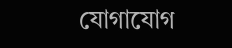যোগাযোগ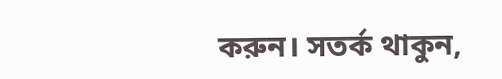করুন। সতর্ক থাকুন,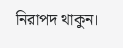নিরাপদ থাকুন।